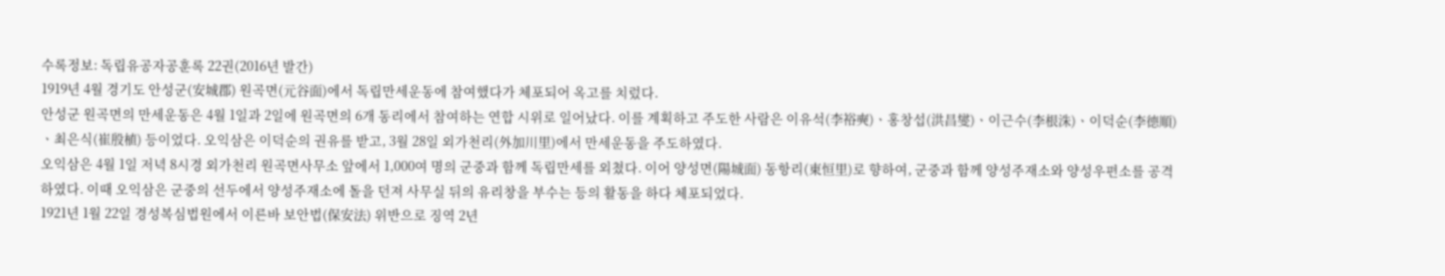수록정보: 독립유공자공훈록 22권(2016년 발간)
1919년 4월 경기도 안성군(安城郡) 원곡면(元谷面)에서 독립만세운동에 참여했다가 체포되어 옥고를 치렀다.
안성군 원곡면의 만세운동은 4월 1일과 2일에 원곡면의 6개 동리에서 참여하는 연합 시위로 일어났다. 이를 계획하고 주도한 사람은 이유석(李裕奭)ㆍ홍창섭(洪昌燮)ㆍ이근수(李根洙)ㆍ이덕순(李德順)ㆍ최은식(崔殷植) 등이었다. 오익삼은 이덕순의 권유를 받고, 3월 28일 외가천리(外加川里)에서 만세운동을 주도하였다.
오익삼은 4월 1일 저녁 8시경 외가천리 원곡면사무소 앞에서 1,000여 명의 군중과 함께 독립만세를 외쳤다. 이어 양성면(陽城面) 동항리(東恒里)로 향하여, 군중과 함께 양성주재소와 양성우편소를 공격하였다. 이때 오익삼은 군중의 선두에서 양성주재소에 돌을 던져 사무실 뒤의 유리창을 부수는 등의 활동을 하다 체포되었다.
1921년 1월 22일 경성복심법원에서 이른바 보안법(保安法) 위반으로 징역 2년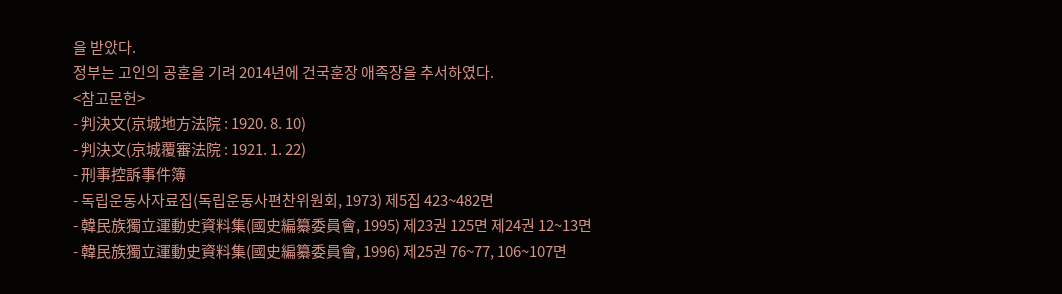을 받았다.
정부는 고인의 공훈을 기려 2014년에 건국훈장 애족장을 추서하였다.
<참고문헌>
- 判決文(京城地方法院 : 1920. 8. 10)
- 判決文(京城覆審法院 : 1921. 1. 22)
- 刑事控訴事件簿
- 독립운동사자료집(독립운동사편찬위원회, 1973) 제5집 423~482면
- 韓民族獨立運動史資料集(國史編纂委員會, 1995) 제23권 125면 제24권 12~13면
- 韓民族獨立運動史資料集(國史編纂委員會, 1996) 제25권 76~77, 106~107면